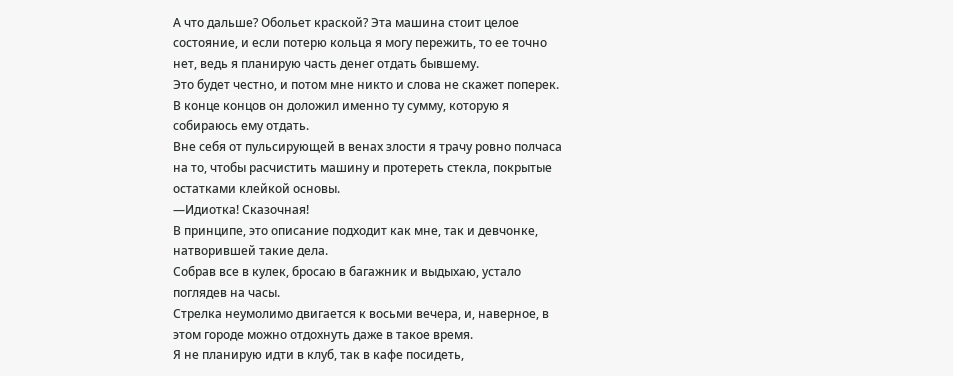А что дальше? Обольет краской? Эта машина стоит целое состояние, и если потерю кольца я могу пережить, то ее точно нет, ведь я планирую часть денег отдать бывшему.
Это будет честно, и потом мне никто и слова не скажет поперек.
В конце концов он доложил именно ту сумму, которую я собираюсь ему отдать.
Вне себя от пульсирующей в венах злости я трачу ровно полчаса на то, чтобы расчистить машину и протереть стекла, покрытые остатками клейкой основы.
—Идиотка! Сказочная!
В принципе, это описание подходит как мне, так и девчонке, натворившей такие дела.
Собрав все в кулек, бросаю в багажник и выдыхаю, устало поглядев на часы.
Стрелка неумолимо двигается к восьми вечера, и, наверное, в этом городе можно отдохнуть даже в такое время.
Я не планирую идти в клуб, так в кафе посидеть,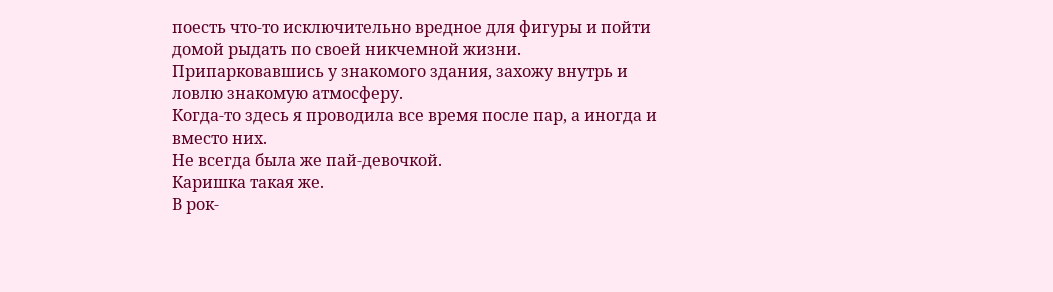поесть что-то исключительно вредное для фигуры и пойти домой рыдать по своей никчемной жизни.
Припарковавшись у знакомого здания, захожу внутрь и ловлю знакомую атмосферу.
Когда-то здесь я проводила все время после пар, а иногда и вместо них.
Не всегда была же пай-девочкой.
Каришка такая же.
В рок-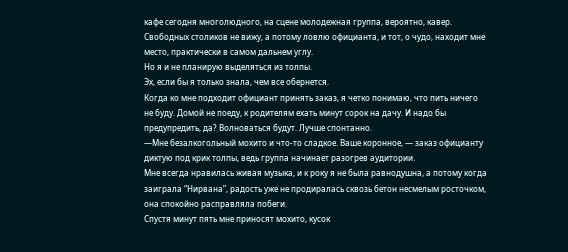кафе сегодня многолюдного, на сцене молодежная группа, вероятно, кавер. Свободных столиков не вижу, а потому ловлю официанта, и тот, о чудо, находит мне место, практически в самом дальнем углу.
Но я и не планирую выделяться из толпы.
Эх, если бы я только знала, чем все обернется.
Когда ко мне подходит официант принять заказ, я четко понимаю, что пить ничего не буду. Домой не поеду, к родителям ехать минут сорок на дачу. И надо бы предупредить, да? Волноваться будут. Лучше спонтанно.
—Мне безалкогольный мохито и что-то сладкое. Ваше коронное, — заказ официанту диктую под крик толпы, ведь группа начинает разогрев аудитории.
Мне всегда нравилась живая музыка, и к року я не была равнодушна, а потому когда заиграла “Нирвана”, радость уже не продиралась сквозь бетон несмелым росточком, она спокойно расправляла побеги.
Спустя минут пять мне приносят мохито, кусок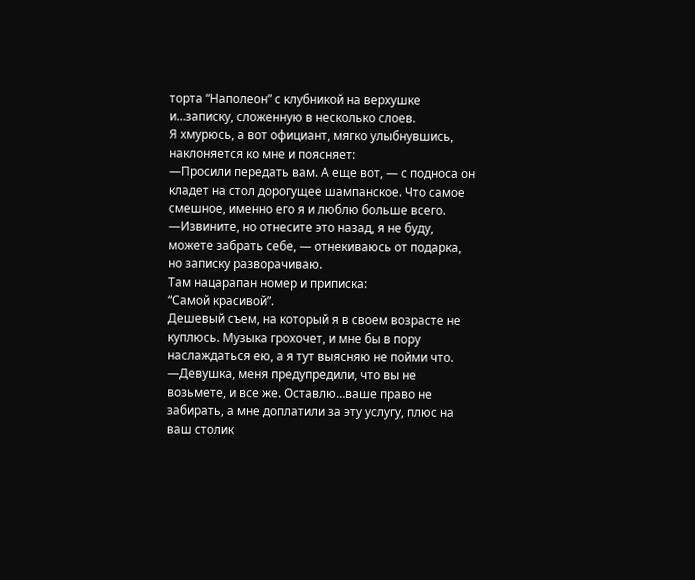торта “Наполеон” с клубникой на верхушке и…записку, сложенную в несколько слоев.
Я хмурюсь, а вот официант, мягко улыбнувшись, наклоняется ко мне и поясняет:
—Просили передать вам. А еще вот, — с подноса он кладет на стол дорогущее шампанское. Что самое смешное, именно его я и люблю больше всего.
—Извините, но отнесите это назад, я не буду, можете забрать себе, — отнекиваюсь от подарка, но записку разворачиваю.
Там нацарапан номер и приписка:
“Самой красивой”.
Дешевый съем, на который я в своем возрасте не куплюсь. Музыка грохочет, и мне бы в пору наслаждаться ею, а я тут выясняю не пойми что.
—Девушка, меня предупредили, что вы не возьмете, и все же. Оставлю…ваше право не забирать, а мне доплатили за эту услугу, плюс на ваш столик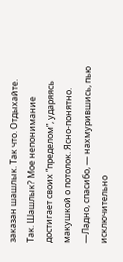заказан шашлык. Так что. Отдыхайте.
Так. Шашлык? Мое непонимание достигает своих “пределом”, ударяясь макушкой о потолок. Ясно-понятно.
—Ладно, спасибо, — нахмурившись, пью исключительно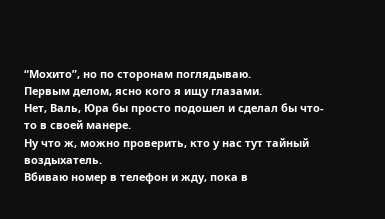“Мохито”, но по сторонам поглядываю.
Первым делом, ясно кого я ищу глазами.
Нет, Валь, Юра бы просто подошел и сделал бы что-то в своей манере.
Ну что ж, можно проверить, кто у нас тут тайный воздыхатель.
Вбиваю номер в телефон и жду, пока в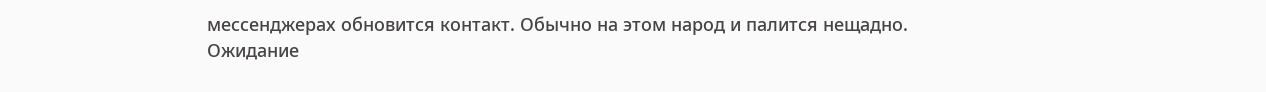мессенджерах обновится контакт. Обычно на этом народ и палится нещадно.
Ожидание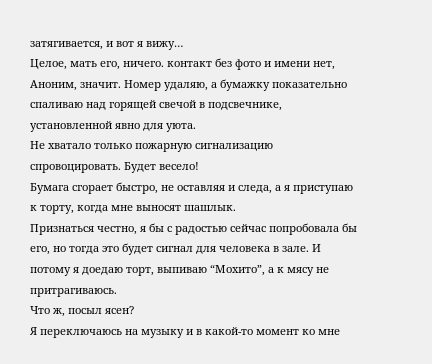затягивается, и вот я вижу…
Целое, мать его, ничего. контакт без фото и имени нет, Аноним, значит. Номер удаляю, а бумажку показательно спаливаю над горящей свечой в подсвечнике, установленной явно для уюта.
Не хватало только пожарную сигнализацию спровоцировать. Будет весело!
Бумага сгорает быстро, не оставляя и следа, а я приступаю к торту, когда мне выносят шашлык.
Признаться честно, я бы с радостью сейчас попробовала бы его, но тогда это будет сигнал для человека в зале. И потому я доедаю торт, выпиваю “Мохито”, а к мясу не притрагиваюсь.
Что ж, посыл ясен?
Я переключаюсь на музыку и в какой-то момент ко мне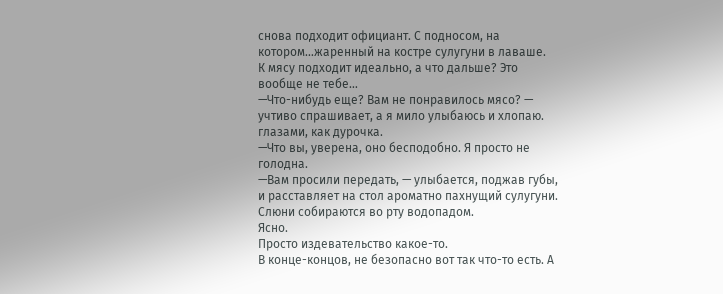снова подходит официант. С подносом, на котором…жаренный на костре сулугуни в лаваше.
К мясу подходит идеально, а что дальше? Это вообще не тебе…
—Что-нибудь еще? Вам не понравилось мясо? — учтиво спрашивает, а я мило улыбаюсь и хлопаю. глазами, как дурочка.
—Что вы, уверена, оно бесподобно. Я просто не голодна.
—Вам просили передать, — улыбается, поджав губы, и расставляет на стол ароматно пахнущий сулугуни.
Слюни собираются во рту водопадом.
Ясно.
Просто издевательство какое-то.
В конце-концов, не безопасно вот так что-то есть. А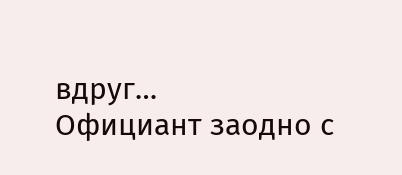вдруг…
Официант заодно с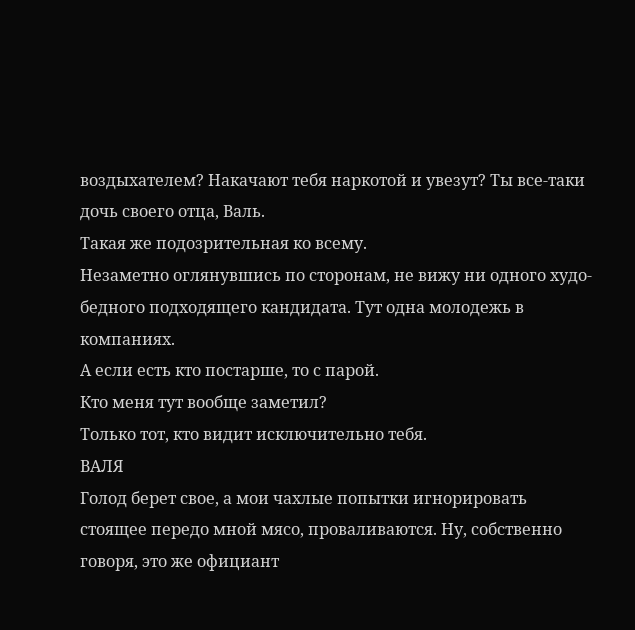воздыхателем? Накачают тебя наркотой и увезут? Ты все-таки дочь своего отца, Валь.
Такая же подозрительная ко всему.
Незаметно оглянувшись по сторонам, не вижу ни одного худо-бедного подходящего кандидата. Тут одна молодежь в компаниях.
А если есть кто постарше, то с парой.
Кто меня тут вообще заметил?
Только тот, кто видит исключительно тебя.
ВАЛЯ
Голод берет свое, а мои чахлые попытки игнорировать стоящее передо мной мясо, проваливаются. Ну, собственно говоря, это же официант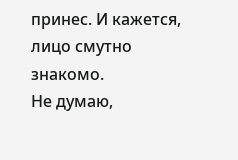принес. И кажется, лицо смутно знакомо.
Не думаю,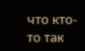что кто-то так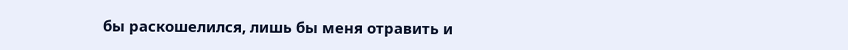бы раскошелился, лишь бы меня отравить и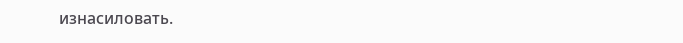изнасиловать.